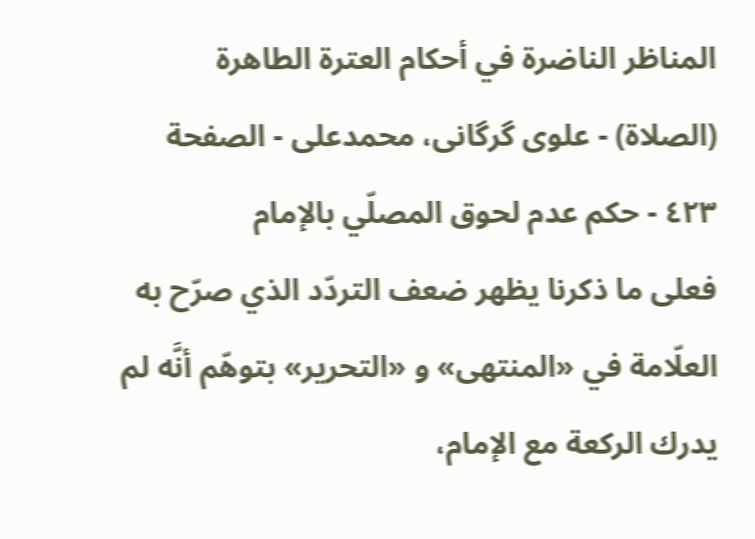المناظر الناضرة في أحکام العترة الطاهرة (الصلاة) - علوی گرگانی، محمدعلی - الصفحة ٤٢٣ - حكم عدم لحوق المصلّي بالإمام
فعلى ما ذكرنا يظهر ضعف التردّد الذي صرّح به العلّامة في «المنتهى» و «التحرير» بتوهّم أنَّه لم يدرك الركعة مع الإمام،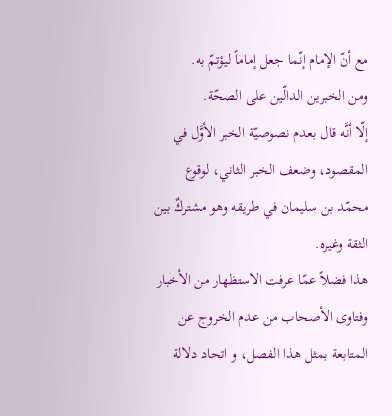مع أنّ الإمام إنّما جعل إماماً ليؤتمّ به.
ومن الخبرين الدالّين على الصحّة.
إلّا أنَّه قال بعدم نصوصيّة الخبر الأوَّل في المقصود، وضعف الخبر الثاني، لوقوع محمّد بن سليمان في طريقه وهو مشتركٌ بين الثقة وغيره.
هذا فضلاً عمّا عرفت الاستظهار من الأخبار وفتاوى الأصحاب من عدم الخروج عن المتابعة بمثل هذا الفصل، و اتحاد دلالة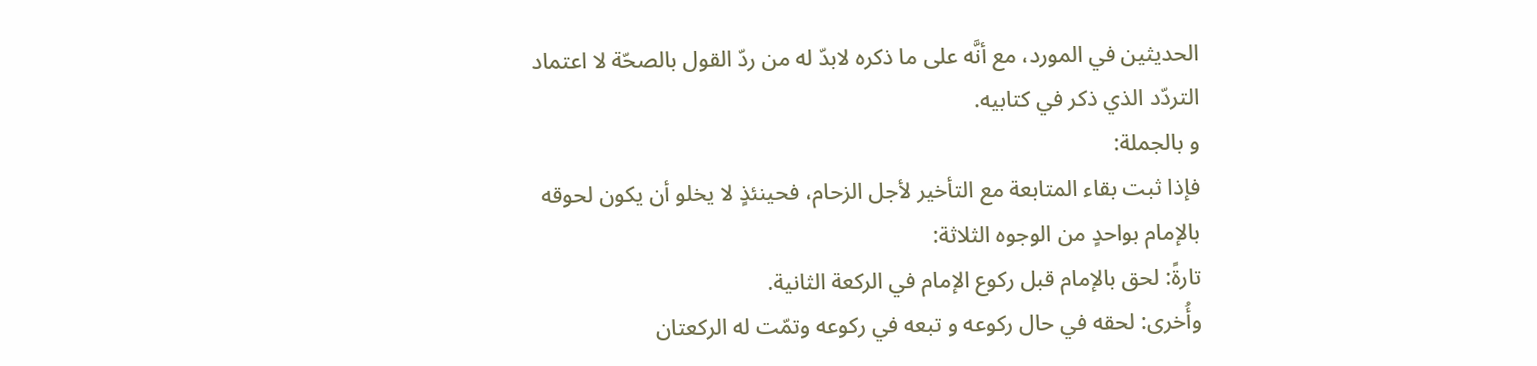الحديثين في المورد، مع أنَّه على ما ذكره لابدّ له من ردّ القول بالصحّة لا اعتماد التردّد الذي ذكر في كتابيه.
و بالجملة:
فإذا ثبت بقاء المتابعة مع التأخير لأجل الزحام، فحينئذٍ لا يخلو أن يكون لحوقه بالإمام بواحدٍ من الوجوه الثلاثة:
تارةً: لحق بالإمام قبل ركوع الإمام في الركعة الثانية.
وأُخرى: لحقه في حال ركوعه و تبعه في ركوعه وتمّت له الركعتان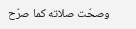وصحّت صلاته كما صرّح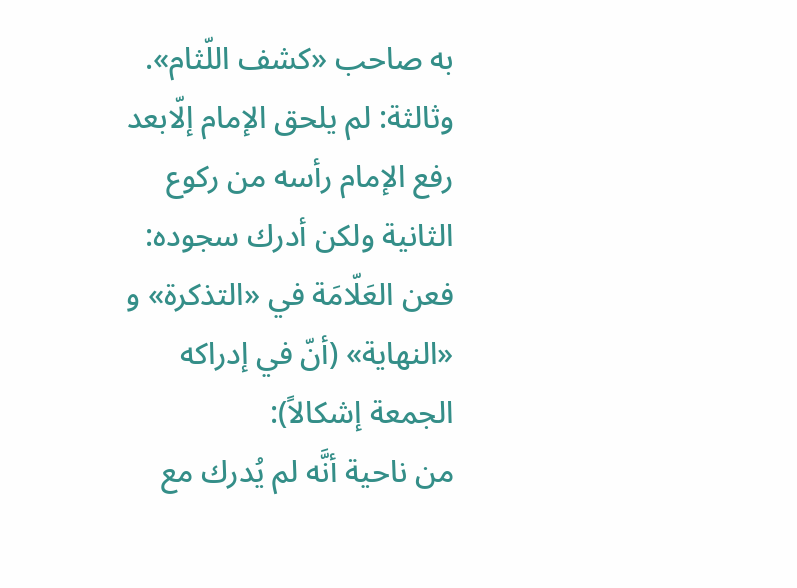به صاحب «كشف اللّثام».
وثالثة: لم يلحق الإمام إلّابعد رفع الإمام رأسه من ركوع الثانية ولكن أدرك سجوده:
فعن العَلّامَة في «التذكرة» و «النهاية» (أنّ في إدراكه الجمعة إشكالاً):
من ناحية أنَّه لم يُدرك مع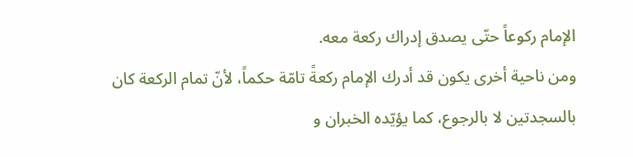الإمام ركوعاً حتّى يصدق إدراك ركعة معه.
ومن ناحية أخرى يكون قد أدرك الإمام ركعةً تامّة حكماً، لأنّ تمام الركعة كان بالسجدتين لا بالرجوع، كما يؤيّده الخبران و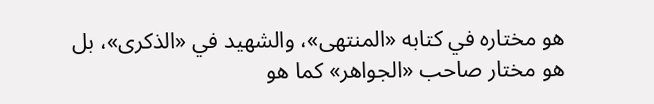هو مختاره في كتابه «المنتهى»، والشهيد في «الذكرى»، بل هو مختار صاحب «الجواهر» كما هو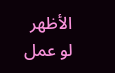الأظهر لو عمل